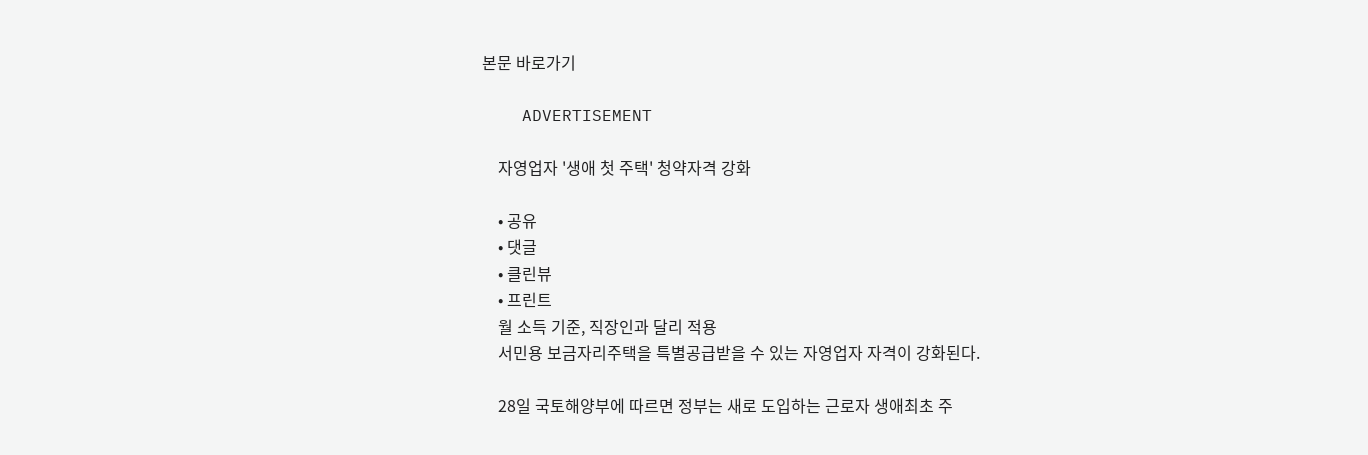본문 바로가기

    ADVERTISEMENT

    자영업자 '생애 첫 주택' 청약자격 강화

    • 공유
    • 댓글
    • 클린뷰
    • 프린트
    월 소득 기준, 직장인과 달리 적용
    서민용 보금자리주택을 특별공급받을 수 있는 자영업자 자격이 강화된다.

    28일 국토해양부에 따르면 정부는 새로 도입하는 근로자 생애최초 주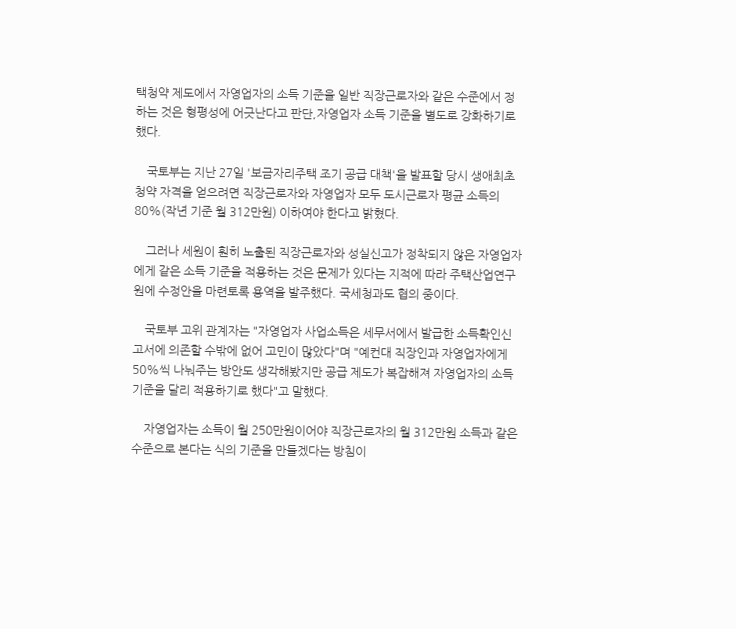택청약 제도에서 자영업자의 소득 기준을 일반 직장근로자와 같은 수준에서 정하는 것은 형평성에 어긋난다고 판단,자영업자 소득 기준을 별도로 강화하기로 했다.

    국토부는 지난 27일 '보금자리주택 조기 공급 대책'을 발표할 당시 생애최초 청약 자격을 얻으려면 직장근로자와 자영업자 모두 도시근로자 평균 소득의 80%(작년 기준 월 312만원) 이하여야 한다고 밝혔다.

    그러나 세원이 훤히 노출된 직장근로자와 성실신고가 정착되지 않은 자영업자에게 같은 소득 기준을 적용하는 것은 문제가 있다는 지적에 따라 주택산업연구원에 수정안을 마련토록 용역을 발주했다. 국세청과도 협의 중이다.

    국토부 고위 관계자는 "자영업자 사업소득은 세무서에서 발급한 소득확인신고서에 의존할 수밖에 없어 고민이 많았다"며 "예컨대 직장인과 자영업자에게 50%씩 나눠주는 방안도 생각해봤지만 공급 제도가 복잡해져 자영업자의 소득 기준을 달리 적용하기로 했다"고 말했다.

    자영업자는 소득이 월 250만원이어야 직장근로자의 월 312만원 소득과 같은 수준으로 본다는 식의 기준을 만들겠다는 방침이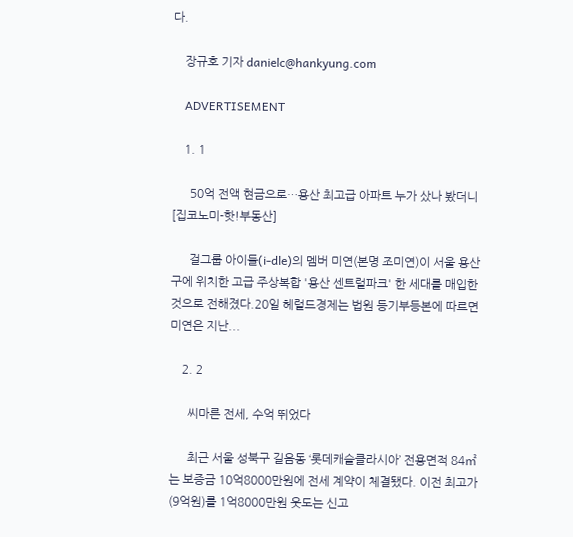다.

    장규호 기자 danielc@hankyung.com

    ADVERTISEMENT

    1. 1

      50억 전액 현금으로…용산 최고급 아파트 누가 샀나 봤더니 [집코노미-핫!부동산]

      걸그룹 아이들(i-dle)의 멤버 미연(본명 조미연)이 서울 용산구에 위치한 고급 주상복합 '용산 센트럴파크' 한 세대를 매입한 것으로 전해졌다.20일 헤럴드경제는 법원 등기부등본에 따르면 미연은 지난...

    2. 2

      씨마른 전세, 수억 뛰었다

      최근 서울 성북구 길음동 ‘롯데캐슬클라시아’ 전용면적 84㎡는 보증금 10억8000만원에 전세 계약이 체결됐다. 이전 최고가(9억원)를 1억8000만원 웃도는 신고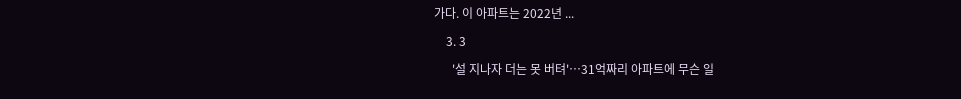가다. 이 아파트는 2022년 ...

    3. 3

      '설 지나자 더는 못 버텨'…31억짜리 아파트에 무슨 일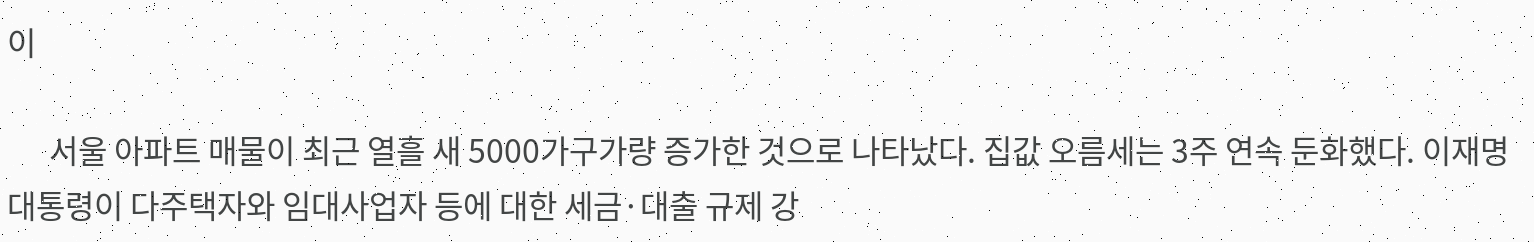이

      서울 아파트 매물이 최근 열흘 새 5000가구가량 증가한 것으로 나타났다. 집값 오름세는 3주 연속 둔화했다. 이재명 대통령이 다주택자와 임대사업자 등에 대한 세금·대출 규제 강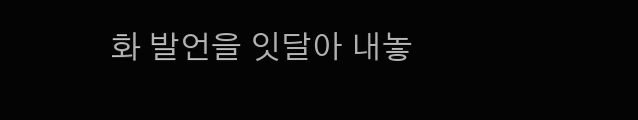화 발언을 잇달아 내놓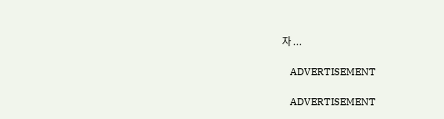자 ...

    ADVERTISEMENT

    ADVERTISEMENT